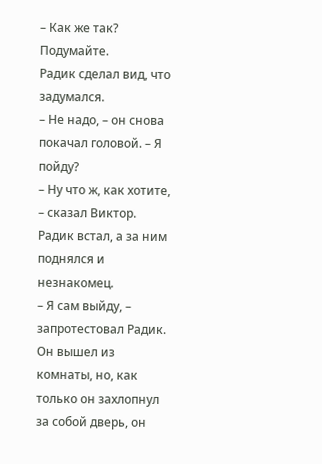– Как же так? Подумайте.
Радик сделал вид, что задумался.
– Не надо, – он снова покачал головой. – Я пойду?
– Ну что ж, как хотите, – сказал Виктор.
Радик встал, а за ним поднялся и незнакомец.
– Я сам выйду, – запротестовал Радик.
Он вышел из комнаты, но, как только он захлопнул за собой дверь, он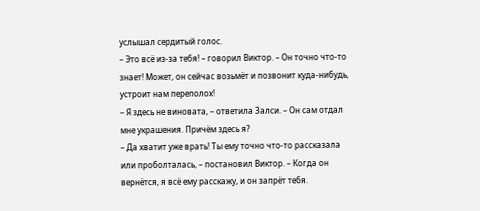услышал сердитый голос.
– Это всё из-за тебя! – говорил Виктор. – Он точно что-то знает! Может, он сейчас возьмёт и позвонит куда-нибудь, устроит нам переполох!
– Я здесь не виновата, – ответила Залси. – Он сам отдал мне украшения. Причём здесь я?
– Да хватит уже врать! Ты ему точно что-то рассказала или проболталась, – постановил Виктор. – Когда он вернётся, я всё ему расскажу, и он запрёт тебя.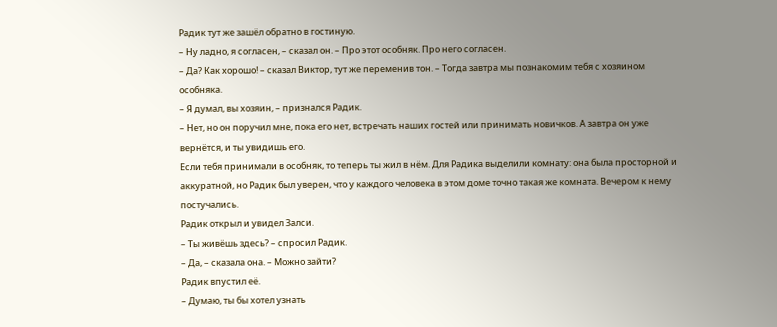Радик тут же зашёл обратно в гостиную.
– Ну ладно, я согласен, – сказал он. – Про этот особняк. Про него согласен.
– Да? Как хорошо! – сказал Виктор, тут же переменив тон. – Тогда завтра мы познакомим тебя с хозяином особняка.
– Я думал, вы хозяин, – признался Радик.
– Нет, но он поручил мне, пока его нет, встречать наших гостей или принимать новичков. А завтра он уже вернётся, и ты увидишь его.
Если тебя принимали в особняк, то теперь ты жил в нём. Для Радика выделили комнату: она была просторной и аккуратной, но Радик был уверен, что у каждого человека в этом доме точно такая же комната. Вечером к нему постучались.
Радик открыл и увидел Залси.
– Ты живёшь здесь? – спросил Радик.
– Да, – сказала она. – Можно зайти?
Радик впустил её.
– Думаю, ты бы хотел узнать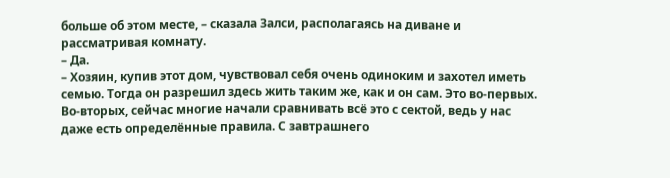больше об этом месте, – сказала Залси, располагаясь на диване и рассматривая комнату.
– Да.
– Хозяин, купив этот дом, чувствовал себя очень одиноким и захотел иметь семью. Тогда он разрешил здесь жить таким же, как и он сам. Это во-первых. Во-вторых, сейчас многие начали сравнивать всё это с сектой, ведь у нас даже есть определённые правила. С завтрашнего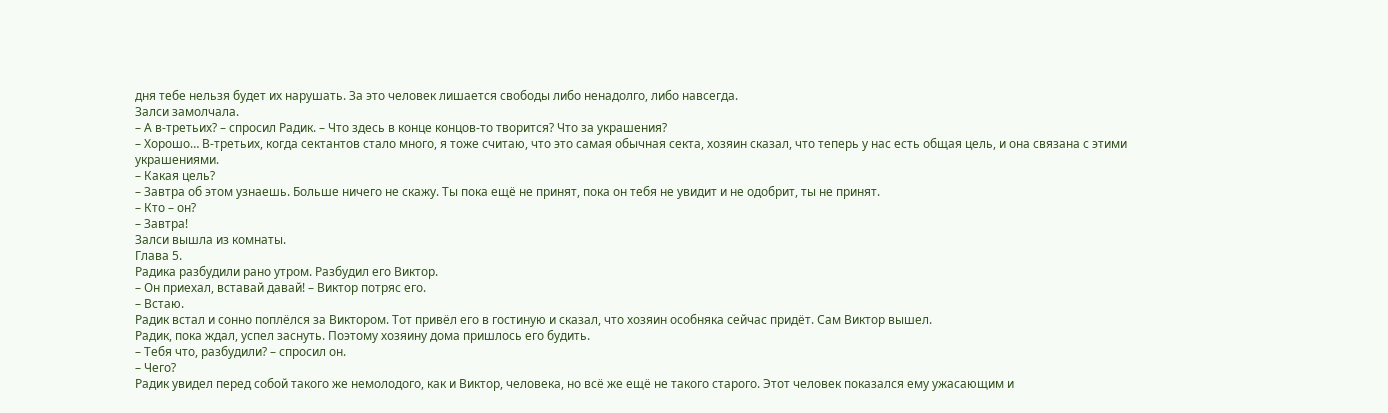дня тебе нельзя будет их нарушать. За это человек лишается свободы либо ненадолго, либо навсегда.
Залси замолчала.
– А в-третьих? – спросил Радик. – Что здесь в конце концов-то творится? Что за украшения?
– Хорошо… В-третьих, когда сектантов стало много, я тоже считаю, что это самая обычная секта, хозяин сказал, что теперь у нас есть общая цель, и она связана с этими украшениями.
– Какая цель?
– Завтра об этом узнаешь. Больше ничего не скажу. Ты пока ещё не принят, пока он тебя не увидит и не одобрит, ты не принят.
– Кто – он?
– Завтра!
Залси вышла из комнаты.
Глава 5.
Радика разбудили рано утром. Разбудил его Виктор.
– Он приехал, вставай давай! – Виктор потряс его.
– Встаю.
Радик встал и сонно поплёлся за Виктором. Тот привёл его в гостиную и сказал, что хозяин особняка сейчас придёт. Сам Виктор вышел.
Радик, пока ждал, успел заснуть. Поэтому хозяину дома пришлось его будить.
– Тебя что, разбудили? – спросил он.
– Чего?
Радик увидел перед собой такого же немолодого, как и Виктор, человека, но всё же ещё не такого старого. Этот человек показался ему ужасающим и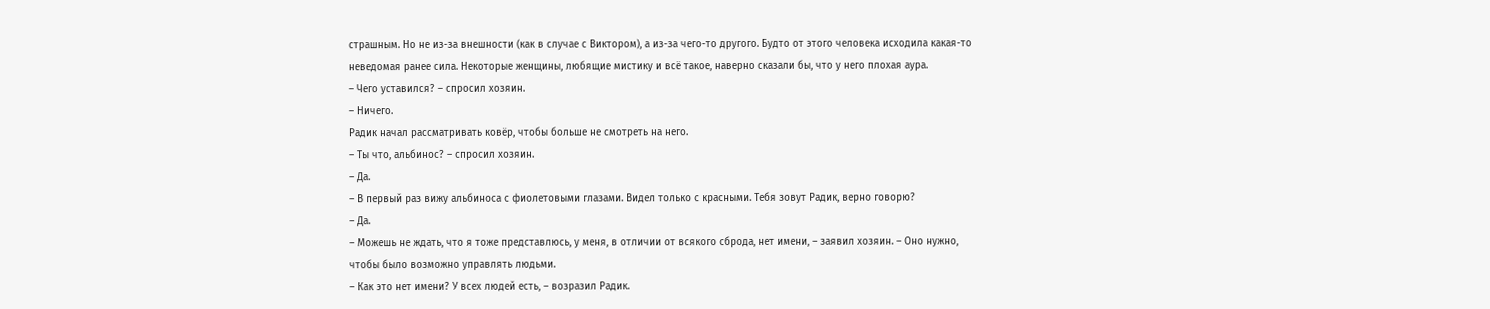страшным. Но не из-за внешности (как в случае с Виктором), а из-за чего-то другого. Будто от этого человека исходила какая-то неведомая ранее сила. Некоторые женщины, любящие мистику и всё такое, наверно сказали бы, что у него плохая аура.
– Чего уставился? – спросил хозяин.
– Ничего.
Радик начал рассматривать ковёр, чтобы больше не смотреть на него.
– Ты что, альбинос? – спросил хозяин.
– Да.
– В первый раз вижу альбиноса с фиолетовыми глазами. Видел только с красными. Тебя зовут Радик, верно говорю?
– Да.
– Можешь не ждать, что я тоже представлюсь, у меня, в отличии от всякого сброда, нет имени, – заявил хозяин. – Оно нужно, чтобы было возможно управлять людьми.
– Как это нет имени? У всех людей есть, – возразил Радик.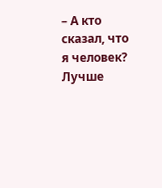– А кто сказал, что я человек? Лучше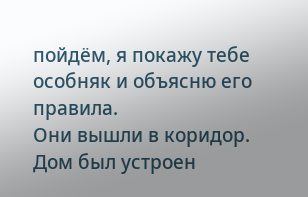пойдём, я покажу тебе особняк и объясню его правила.
Они вышли в коридор. Дом был устроен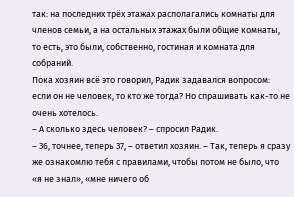так: на последних трёх этажах располагались комнаты для членов семьи, а на остальных этажах были общие комнаты, то есть, это были, собственно, гостиная и комната для собраний.
Пока хозяин всё это говорил, Радик задавался вопросом: если он не человек, то кто же тогда? Но спрашивать как-то не очень хотелось.
– А сколько здесь человек? – спросил Радик.
– 36, точнее, теперь 37, – ответил хозяин. – Так, теперь я сразу же ознакомлю тебя с правилами, чтобы потом не было, что «я не знал», «мне ничего об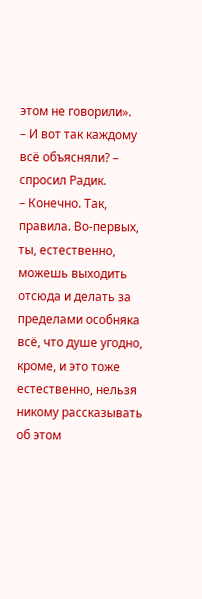этом не говорили».
– И вот так каждому всё объясняли? – спросил Радик.
– Конечно. Так, правила. Во-первых, ты, естественно, можешь выходить отсюда и делать за пределами особняка всё, что душе угодно, кроме, и это тоже естественно, нельзя никому рассказывать об этом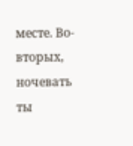месте. Во-вторых, ночевать ты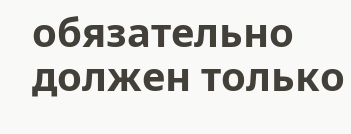обязательно должен только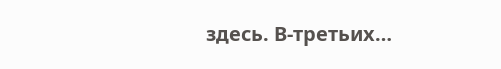здесь. В-третьих…